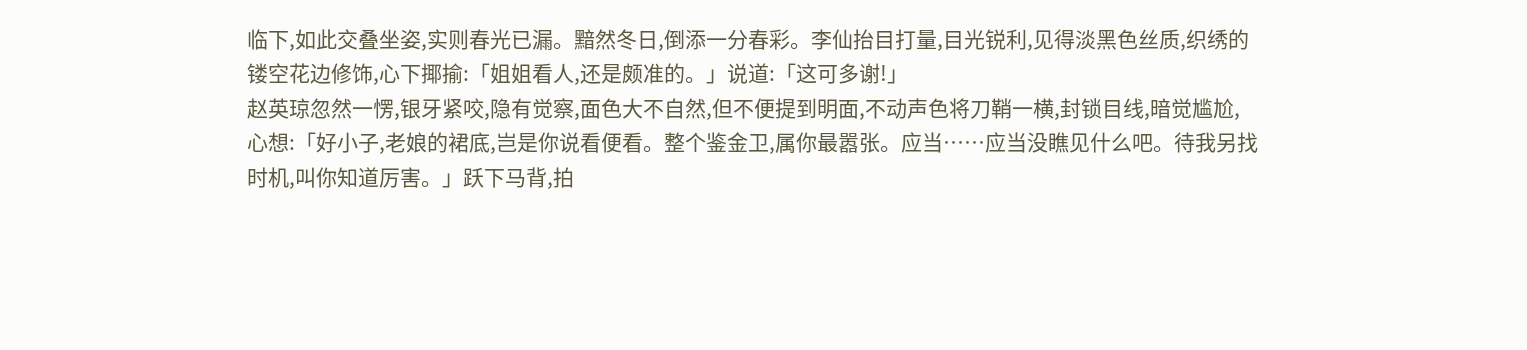临下,如此交叠坐姿,实则春光已漏。黯然冬日,倒添一分春彩。李仙抬目打量,目光锐利,见得淡黑色丝质,织绣的镂空花边修饰,心下揶揄:「姐姐看人,还是颇准的。」说道:「这可多谢!」
赵英琼忽然一愣,银牙紧咬,隐有觉察,面色大不自然,但不便提到明面,不动声色将刀鞘一横,封锁目线,暗觉尴尬,心想:「好小子,老娘的裙底,岂是你说看便看。整个鉴金卫,属你最嚣张。应当……应当没瞧见什么吧。待我另找时机,叫你知道厉害。」跃下马背,拍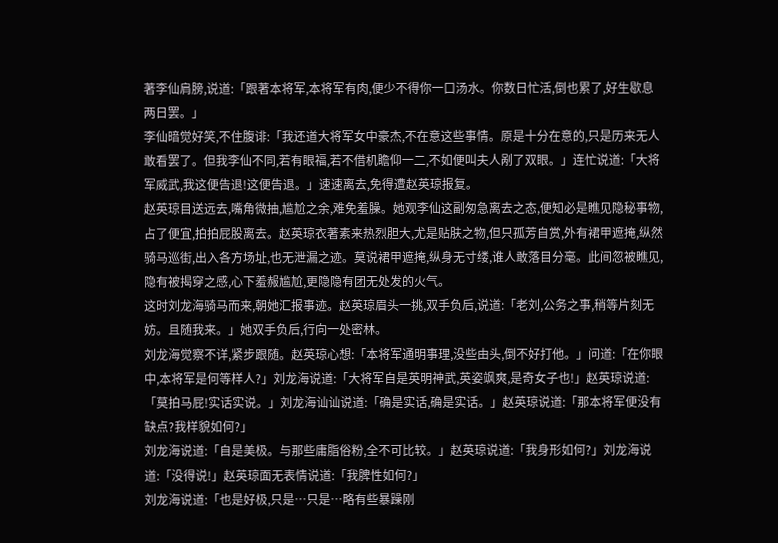著李仙肩膀,说道:「跟著本将军,本将军有肉,便少不得你一口汤水。你数日忙活,倒也累了,好生歇息两日罢。」
李仙暗觉好笑,不住腹诽:「我还道大将军女中豪杰,不在意这些事情。原是十分在意的,只是历来无人敢看罢了。但我李仙不同,若有眼福,若不借机瞻仰一二,不如便叫夫人剐了双眼。」连忙说道:「大将军威武,我这便告退!这便告退。」速速离去,免得遭赵英琼报复。
赵英琼目送远去,嘴角微抽,尴尬之余,难免羞臊。她观李仙这副匆急离去之态,便知必是瞧见隐秘事物,占了便宜,拍拍屁股离去。赵英琼衣著素来热烈胆大,尤是贴肤之物,但只孤芳自赏,外有裙甲遮掩,纵然骑马巡街,出入各方场址,也无泄漏之迹。莫说裙甲遮掩,纵身无寸缕,谁人敢落目分毫。此间忽被瞧见,隐有被揭穿之感,心下羞赧尴尬,更隐隐有团无处发的火气。
这时刘龙海骑马而来,朝她汇报事迹。赵英琼眉头一挑,双手负后,说道:「老刘,公务之事,稍等片刻无妨。且随我来。」她双手负后,行向一处密林。
刘龙海觉察不详,紧步跟随。赵英琼心想:「本将军通明事理,没些由头,倒不好打他。」问道:「在你眼中,本将军是何等样人?」刘龙海说道:「大将军自是英明神武,英姿飒爽,是奇女子也!」赵英琼说道:「莫拍马屁!实话实说。」刘龙海讪讪说道:「确是实话,确是实话。」赵英琼说道:「那本将军便没有缺点?我样貌如何?」
刘龙海说道:「自是美极。与那些庸脂俗粉,全不可比较。」赵英琼说道:「我身形如何?」刘龙海说道:「没得说!」赵英琼面无表情说道:「我脾性如何?」
刘龙海说道:「也是好极,只是…只是…略有些暴躁刚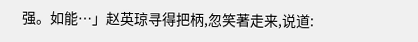强。如能…」赵英琼寻得把柄,忽笑著走来,说道: